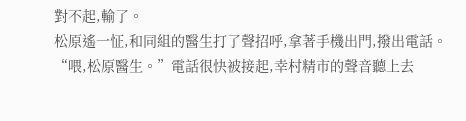對不起,輸了。
松原遙一怔,和同組的醫生打了聲招呼,拿著手機出門,撥出電話。
“喂,松原醫生。”電話很快被接起,幸村精市的聲音聽上去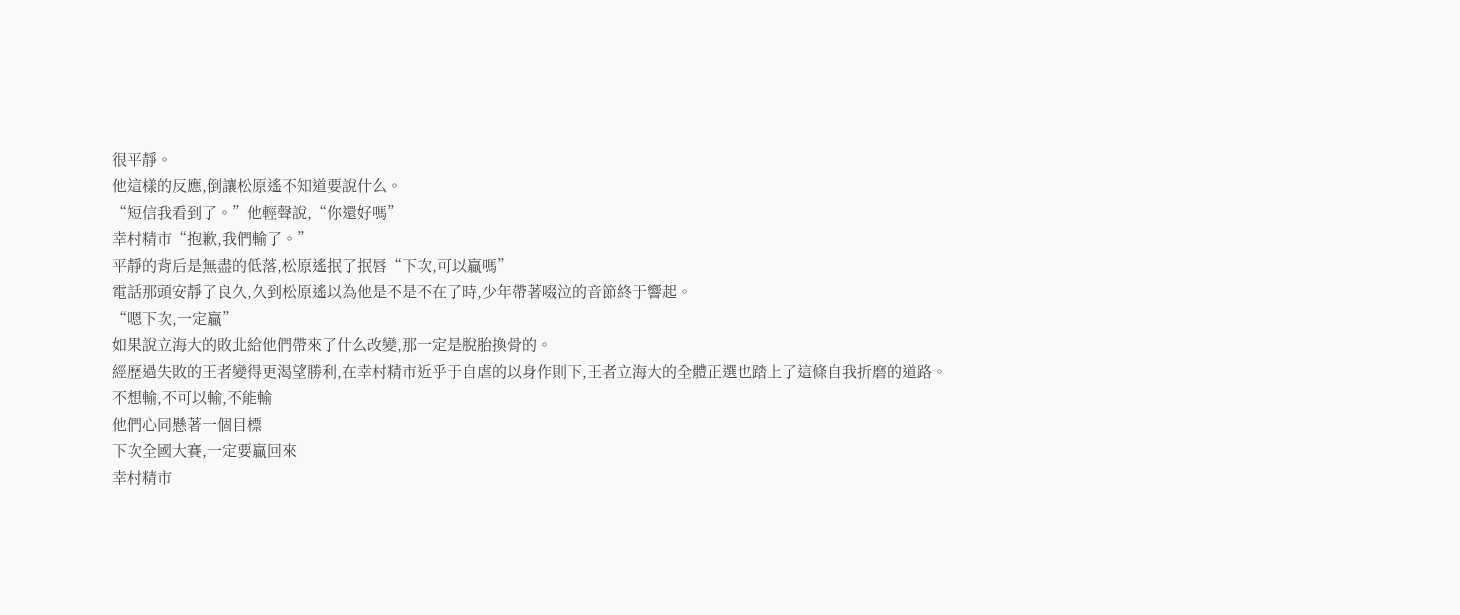很平靜。
他這樣的反應,倒讓松原遙不知道要說什么。
“短信我看到了。”他輕聲說,“你還好嗎”
幸村精市“抱歉,我們輸了。”
平靜的背后是無盡的低落,松原遙抿了抿唇“下次,可以贏嗎”
電話那頭安靜了良久,久到松原遙以為他是不是不在了時,少年帶著啜泣的音節終于響起。
“嗯下次,一定贏”
如果說立海大的敗北給他們帶來了什么改變,那一定是脫胎換骨的。
經歷過失敗的王者變得更渴望勝利,在幸村精市近乎于自虐的以身作則下,王者立海大的全體正選也踏上了這條自我折磨的道路。
不想輸,不可以輸,不能輸
他們心同懸著一個目標
下次全國大賽,一定要贏回來
幸村精市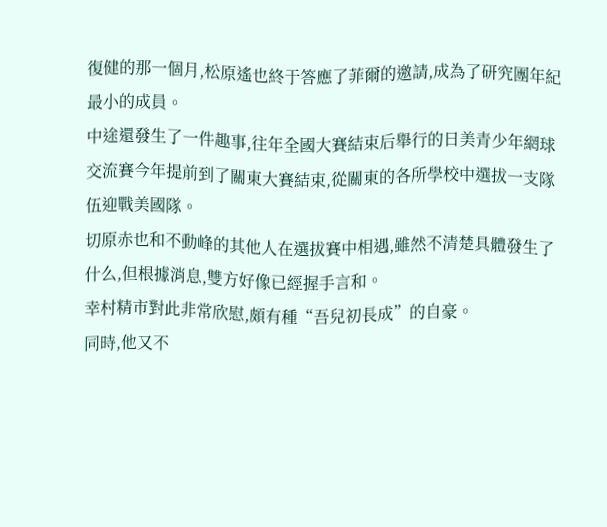復健的那一個月,松原遙也終于答應了菲爾的邀請,成為了研究團年紀最小的成員。
中途還發生了一件趣事,往年全國大賽結束后舉行的日美青少年網球交流賽今年提前到了關東大賽結束,從關東的各所學校中選拔一支隊伍迎戰美國隊。
切原赤也和不動峰的其他人在選拔賽中相遇,雖然不清楚具體發生了什么,但根據消息,雙方好像已經握手言和。
幸村精市對此非常欣慰,頗有種“吾兒初長成”的自豪。
同時,他又不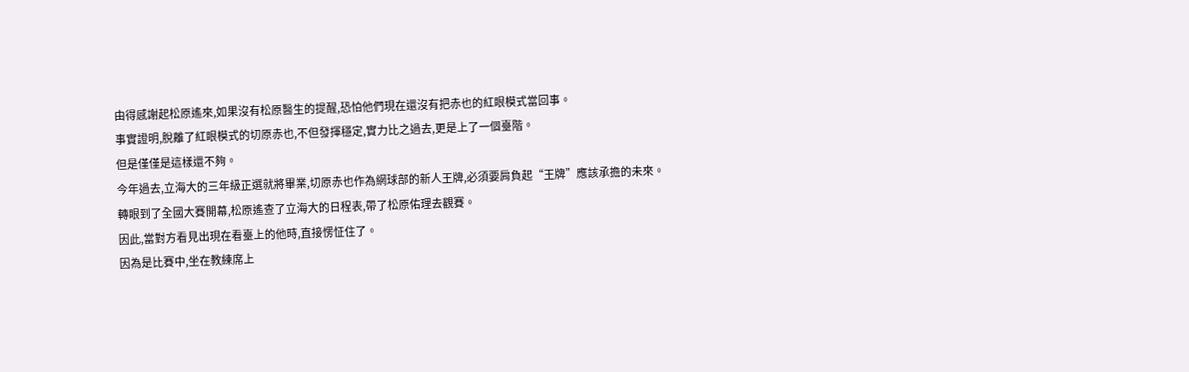由得感謝起松原遙來,如果沒有松原醫生的提醒,恐怕他們現在還沒有把赤也的紅眼模式當回事。
事實證明,脫離了紅眼模式的切原赤也,不但發揮穩定,實力比之過去,更是上了一個臺階。
但是僅僅是這樣還不夠。
今年過去,立海大的三年級正選就將畢業,切原赤也作為網球部的新人王牌,必須要肩負起“王牌”應該承擔的未來。
轉眼到了全國大賽開幕,松原遙查了立海大的日程表,帶了松原佑理去觀賽。
因此,當對方看見出現在看臺上的他時,直接愣怔住了。
因為是比賽中,坐在教練席上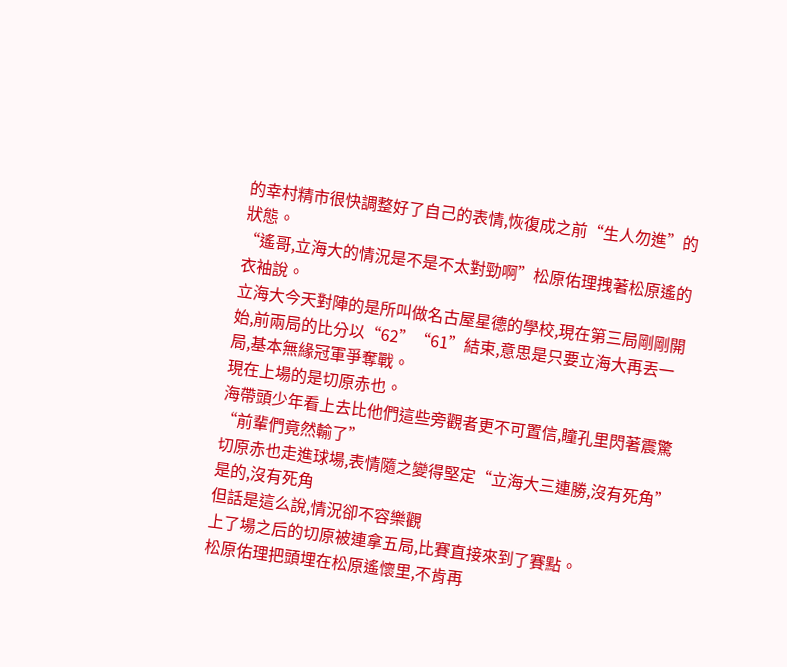的幸村精市很快調整好了自己的表情,恢復成之前“生人勿進”的狀態。
“遙哥,立海大的情況是不是不太對勁啊”松原佑理拽著松原遙的衣袖說。
立海大今天對陣的是所叫做名古屋星德的學校,現在第三局剛剛開始,前兩局的比分以“62”“61”結束,意思是只要立海大再丟一局,基本無緣冠軍爭奪戰。
現在上場的是切原赤也。
海帶頭少年看上去比他們這些旁觀者更不可置信,瞳孔里閃著震驚“前輩們竟然輸了”
切原赤也走進球場,表情隨之變得堅定“立海大三連勝,沒有死角”
是的,沒有死角
但話是這么說,情況卻不容樂觀
上了場之后的切原被連拿五局,比賽直接來到了賽點。
松原佑理把頭埋在松原遙懷里,不肯再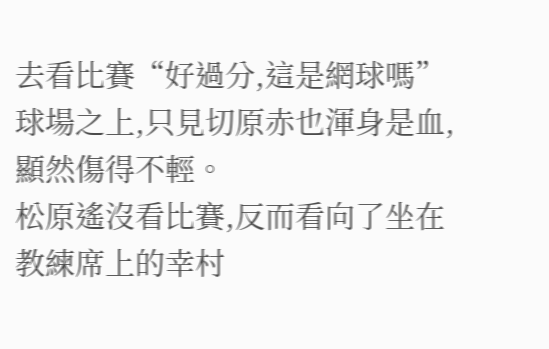去看比賽“好過分,這是網球嗎”
球場之上,只見切原赤也渾身是血,顯然傷得不輕。
松原遙沒看比賽,反而看向了坐在教練席上的幸村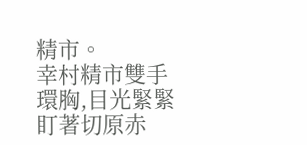精市。
幸村精市雙手環胸,目光緊緊盯著切原赤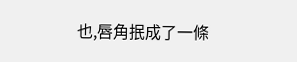也,唇角抿成了一條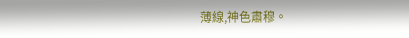薄線,神色肅穆。